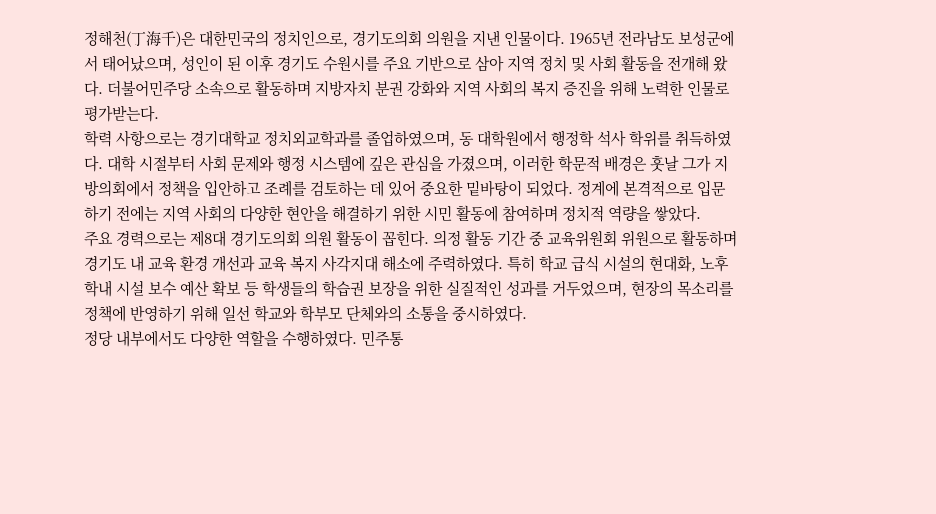정해천(丁海千)은 대한민국의 정치인으로, 경기도의회 의원을 지낸 인물이다. 1965년 전라남도 보성군에서 태어났으며, 성인이 된 이후 경기도 수원시를 주요 기반으로 삼아 지역 정치 및 사회 활동을 전개해 왔다. 더불어민주당 소속으로 활동하며 지방자치 분권 강화와 지역 사회의 복지 증진을 위해 노력한 인물로 평가받는다.
학력 사항으로는 경기대학교 정치외교학과를 졸업하였으며, 동 대학원에서 행정학 석사 학위를 취득하였다. 대학 시절부터 사회 문제와 행정 시스템에 깊은 관심을 가졌으며, 이러한 학문적 배경은 훗날 그가 지방의회에서 정책을 입안하고 조례를 검토하는 데 있어 중요한 밑바탕이 되었다. 정계에 본격적으로 입문하기 전에는 지역 사회의 다양한 현안을 해결하기 위한 시민 활동에 참여하며 정치적 역량을 쌓았다.
주요 경력으로는 제8대 경기도의회 의원 활동이 꼽힌다. 의정 활동 기간 중 교육위원회 위원으로 활동하며 경기도 내 교육 환경 개선과 교육 복지 사각지대 해소에 주력하였다. 특히 학교 급식 시설의 현대화, 노후 학내 시설 보수 예산 확보 등 학생들의 학습권 보장을 위한 실질적인 성과를 거두었으며, 현장의 목소리를 정책에 반영하기 위해 일선 학교와 학부모 단체와의 소통을 중시하였다.
정당 내부에서도 다양한 역할을 수행하였다. 민주통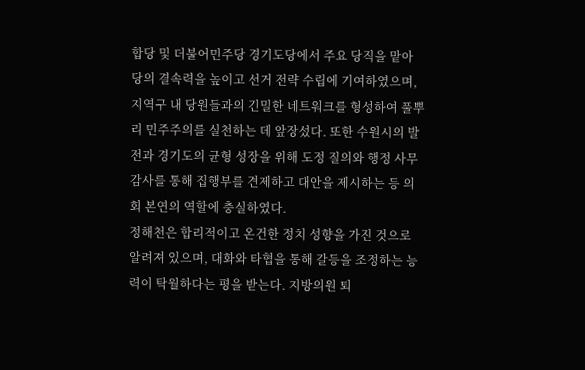합당 및 더불어민주당 경기도당에서 주요 당직을 맡아 당의 결속력을 높이고 선거 전략 수립에 기여하였으며, 지역구 내 당원들과의 긴밀한 네트워크를 형성하여 풀뿌리 민주주의를 실천하는 데 앞장섰다. 또한 수원시의 발전과 경기도의 균형 성장을 위해 도정 질의와 행정 사무 감사를 통해 집행부를 견제하고 대안을 제시하는 등 의회 본연의 역할에 충실하였다.
정해천은 합리적이고 온건한 정치 성향을 가진 것으로 알려져 있으며, 대화와 타협을 통해 갈등을 조정하는 능력이 탁월하다는 평을 받는다. 지방의원 퇴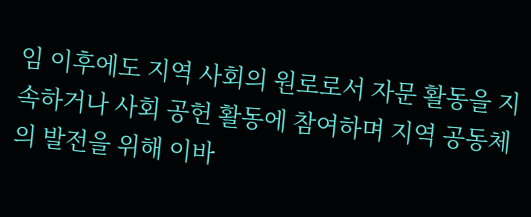임 이후에도 지역 사회의 원로로서 자문 활동을 지속하거나 사회 공헌 활동에 참여하며 지역 공동체의 발전을 위해 이바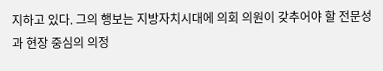지하고 있다. 그의 행보는 지방자치시대에 의회 의원이 갖추어야 할 전문성과 현장 중심의 의정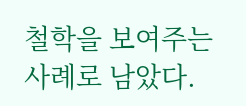철학을 보여주는 사례로 남았다.